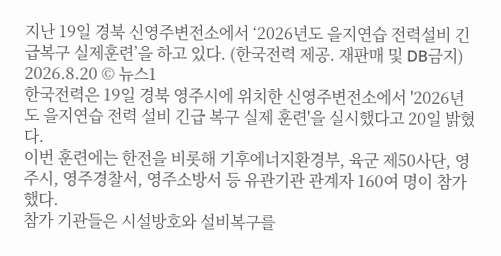지난 19일 경북 신영주변전소에서 ‘2026년도 을지연습 전력설비 긴급복구 실제훈련’을 하고 있다. (한국전력 제공. 재판매 및 DB금지) 2026.8.20 © 뉴스1
한국전력은 19일 경북 영주시에 위치한 신영주변전소에서 '2026년도 을지연습 전력 설비 긴급 복구 실제 훈련'을 실시했다고 20일 밝혔다.
이번 훈련에는 한전을 비롯해 기후에너지환경부, 육군 제50사단, 영주시, 영주경찰서, 영주소방서 등 유관기관 관계자 160여 명이 참가했다.
참가 기관들은 시설방호와 설비복구를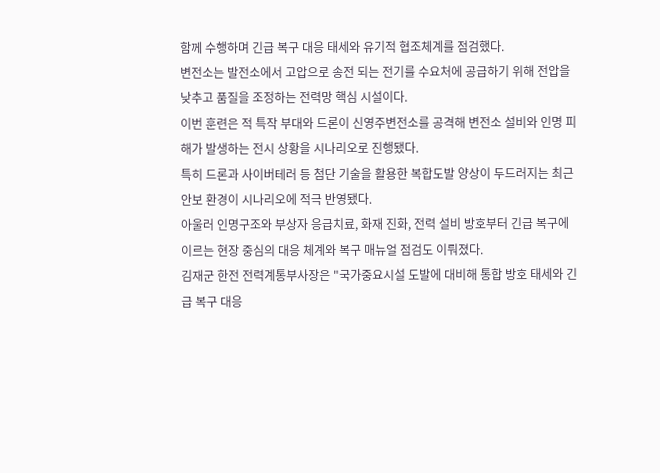함께 수행하며 긴급 복구 대응 태세와 유기적 협조체계를 점검했다.
변전소는 발전소에서 고압으로 송전 되는 전기를 수요처에 공급하기 위해 전압을 낮추고 품질을 조정하는 전력망 핵심 시설이다.
이번 훈련은 적 특작 부대와 드론이 신영주변전소를 공격해 변전소 설비와 인명 피해가 발생하는 전시 상황을 시나리오로 진행됐다.
특히 드론과 사이버테러 등 첨단 기술을 활용한 복합도발 양상이 두드러지는 최근 안보 환경이 시나리오에 적극 반영됐다.
아울러 인명구조와 부상자 응급치료, 화재 진화, 전력 설비 방호부터 긴급 복구에 이르는 현장 중심의 대응 체계와 복구 매뉴얼 점검도 이뤄졌다.
김재군 한전 전력계통부사장은 "국가중요시설 도발에 대비해 통합 방호 태세와 긴급 복구 대응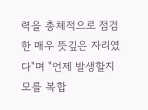력을 총체적으로 점검한 매우 뜻깊은 자리였다"며 "언제 발생할지 모를 복합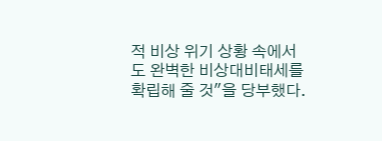적 비상 위기 상황 속에서도 완벽한 비상대비태세를 확립해 줄 것"을 당부했다.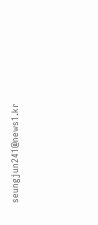seungjun241@news1.kr